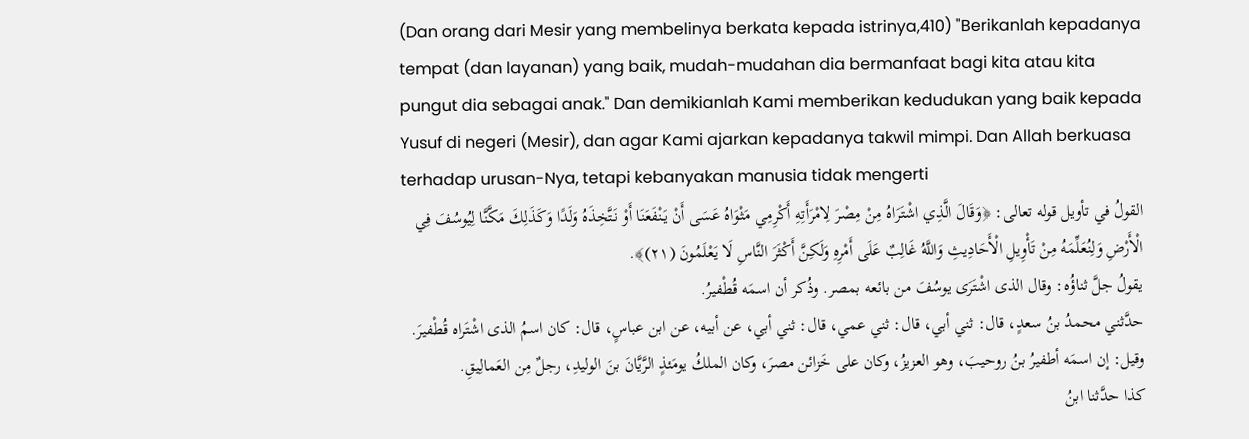(Dan orang dari Mesir yang membelinya berkata kepada istrinya,410) "Berikanlah kepadanya tempat (dan layanan) yang baik, mudah-mudahan dia bermanfaat bagi kita atau kita pungut dia sebagai anak." Dan demikianlah Kami memberikan kedudukan yang baik kepada Yusuf di negeri (Mesir), dan agar Kami ajarkan kepadanya takwil mimpi. Dan Allah berkuasa terhadap urusan-Nya, tetapi kebanyakan manusia tidak mengerti
القولُ في تأويل قوله تعالى: ﴿وَقَالَ الَّذِي اشْتَرَاهُ مِنْ مِصْرَ لِامْرَأَتِهِ أَكْرِمِي مَثْوَاهُ عَسَى أَنْ يَنْفَعَنَا أَوْ نَتَّخِذَهُ وَلَدًا وَكَذَلِكَ مَكَّنَّا لِيُوسُفَ فِي الْأَرْضِ وَلِنُعَلِّمَهُ مِنْ تَأْوِيلِ الْأَحَادِيثِ وَاللَّهُ غَالِبٌ عَلَى أَمْرِهِ وَلَكِنَّ أَكْثَرَ النَّاسِ لَا يَعْلَمُونَ (٢١)﴾.
يقولُ جلَّ ثناؤُه: وقال الذى اشْتَرَى يوسُفَ من بائعه بمصر. وذُكر أن اسمَه قُطْفيرُ.
حدَّثني محمدُ بنُ سعدٍ، قال: ثني أبي، قال: ثني عمي، قال: ثني أبي، عن أبيه، عن ابن عباسٍ، قال: كان اسمُ الذى اشْتَراه قُطْفيرَ.
وقيل: إن اسمَه أطفيرُ بنُ روحيبَ، وهو العزيزُ، وكان على خَزائن مصرَ، وكان الملكُ يومَئذٍ الرَّيَّانَ بنَ الوليدِ، رجلٌ مِن العَمالِيقِ.
كذا حدَّثنا ابنُ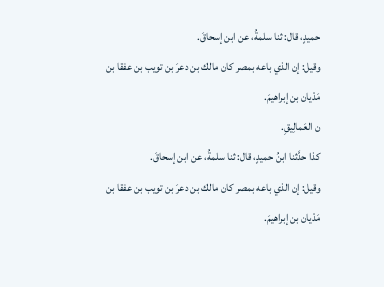حميدٍ، قال: ثنا سلمةُ، عن ابن إسحاقَ.
وقيل: إن الذي باعه بمصر كان مالك بن دعرَ بن تويب بن عفقا بن مَدْيان بن إبراهيمَ.
ن العَمالِيقِ.
كذا حدَّثنا ابنُ حميدٍ، قال: ثنا سلمةُ، عن ابن إسحاقَ.
وقيل: إن الذي باعه بمصر كان مالك بن دعرَ بن تويب بن عفقا بن مَدْيان بن إبراهيمَ.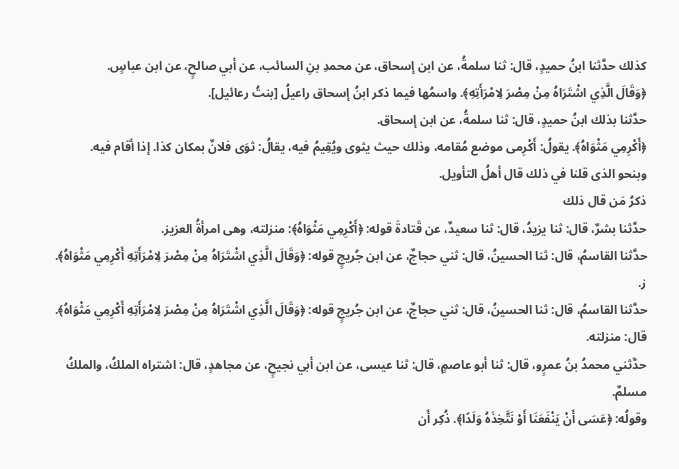كذلك حدَّثنا ابنُ حميدٍ، قال: ثنا سلمةُ، عن ابن إسحاق، عن محمدِ بنِ السائب، عن أبي صالحٍ، عن ابن عباسٍ.
﴿وَقَالَ الَّذِي اشْتَرَاهُ مِنْ مِصْرَ لِامْرَأَتِهِ﴾. واسمُها فيما ذكر ابنُ إسحاق راعيلُ [بنتُ رعائيل].
حدَّثنا بذلك ابنُ حميدٍ، قال: ثنا سلمةُ، عن ابن إسحاق.
﴿أَكْرِمِي مَثْوَاهُ﴾. يقولُ: أَكْرِمى موضع مُقامه، وذلك حيث يثوى ويُقِيمُ فيه، يقالُ: ثوَى فلانٌ بمكان كذا. إذا أقام فيه.
وبنحو الذى قلنا في ذلك قال أهلُ التأويل.
ذكرُ مَن قال ذلك
حدَّثنا بشرٌ، قال: ثنا يزيدُ، قال: ثنا سعيدٌ، عن قَتادةَ قوله: ﴿أَكْرِمِي مَثْوَاهُ﴾: منزلته، وهى امرأةُ العزيز.
حدَّثنا القاسمُ، قال: ثنا الحسينُ، قال: ثني حجاجٌ، عن ابن جُريجٍ قوله: ﴿وَقَالَ الَّذِي اشْتَرَاهُ مِنْ مِصْرَ لِامْرَأَتِهِ أَكْرِمِي مَثْوَاهُ﴾.
ز.
حدَّثنا القاسمُ، قال: ثنا الحسينُ، قال: ثني حجاجٌ، عن ابن جُريجٍ قوله: ﴿وَقَالَ الَّذِي اشْتَرَاهُ مِنْ مِصْرَ لِامْرَأَتِهِ أَكْرِمِي مَثْوَاهُ﴾. قال: منزلته.
حدَّثني محمدُ بنُ عمرٍو، قال: ثنا أبو عاصمٍ، قال: ثنا عيسى، عن ابن أبي نجيحٍ، عن مجاهدٍ، قال: اشتراه الملكُ، والملكُ مسلمٌ.
وقولُه: ﴿عَسَى أَنْ يَنْفَعَنَا أَوْ نَتَّخِذَهُ وَلَدًا﴾. ذُكِر أَن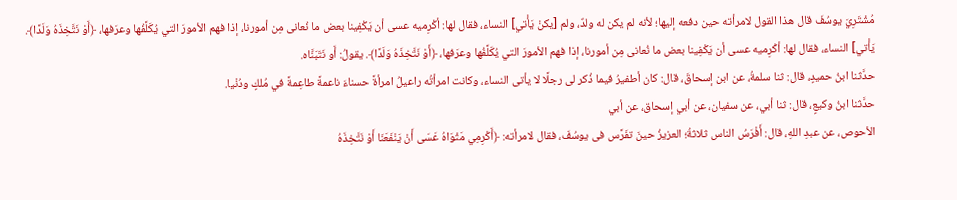مُشْتَرِيَ يوسُفَ قال هذا القول لامرأته حين دفعه إليها؛ لأنه لم يكن له ولدٌ، ولم [يكنْ يَأْتي] النساء، فقال لها: أكْرِميه عسى أن يَكْفِينا بعض ما نُعانى مِن أمورنا، إذا فهم الأمورَ التي يُكَلَّفُها وعرَفها، ﴿أَوْ نَتَّخِذَهُ وَلَدًا﴾.
يَأْتي] النساء، فقال لها: أكْرِميه عسى أن يَكْفِينا بعض ما نُعانى مِن أمورنا، إذا فهم الأمورَ التي يُكَلَّفُها وعرَفها، ﴿أَوْ نَتَّخِذَهُ وَلَدًا﴾. يقولُ: أَو نَتَبَنَّاه.
حدَّثنا ابنُ حميدٍ، قال: ثنا سلمةُ، عن ابن إسحاقَ، قال: كان أطفيرُ فيما ذُكر لى رجلًا لا يأتى النساء، وكانت امرأتُه راعيلُ امرأةً حسناءَ ناعمةً طاعِمةً في مُلكٍ ودُنْيا.
حدَّثنا ابنُ وكيعٍ، قال: ثنا أبي، عن سفيان، عن أبي إسحاق، عن أبي
الأحوص، عن عبدِ اللهِ، قال: أَفْرَسُ الناس ثلاثةُ؛ العزيزُ حينَ تفَرَّس فى يوسُفَ، فقال لامرأته: ﴿أَكْرِمِي مَثْوَاهُ عَسَى أَنْ يَنْفَعَنَا أَوْ نَتَّخِذَهُ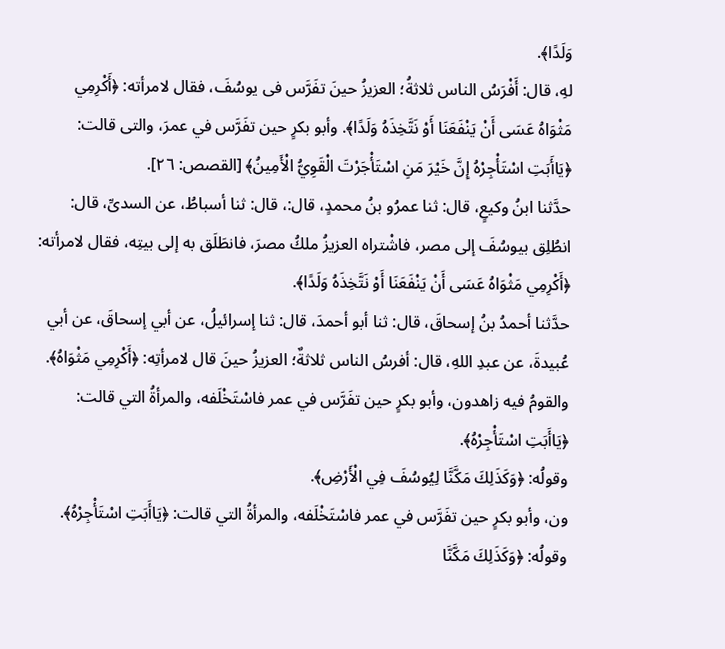وَلَدًا﴾.
لهِ، قال: أَفْرَسُ الناس ثلاثةُ؛ العزيزُ حينَ تفَرَّس فى يوسُفَ، فقال لامرأته: ﴿أَكْرِمِي مَثْوَاهُ عَسَى أَنْ يَنْفَعَنَا أَوْ نَتَّخِذَهُ وَلَدًا﴾. وأبو بكرٍ حين تفَرَّس في عمرَ، والتى قالت: ﴿يَاأَبَتِ اسْتَأْجِرْهُ إِنَّ خَيْرَ مَنِ اسْتَأْجَرْتَ الْقَوِيُّ الْأَمِينُ﴾ [القصص: ٢٦].
حدَّثنا ابنُ وكيعٍ، قال: ثنا عمرُو بنُ محمدٍ، قال:، قال: ثنا أسباطُ، عن السدىِّ، قال: انطُلِق بيوسُفَ إلى مصر، فاشْتراه العزيزُ ملكُ مصرَ، فانطَلَق به إلى بيتِه، فقال لامرأته: ﴿أَكْرِمِي مَثْوَاهُ عَسَى أَنْ يَنْفَعَنَا أَوْ نَتَّخِذَهُ وَلَدًا﴾.
حدَّثنا أحمدُ بنُ إسحاقَ، قال: ثنا أبو أحمدَ، قال: ثنا إسرائيلُ، عن أبي إسحاقَ، عن أبي عُبيدةَ، عن عبدِ اللهِ، قال: أفرسُ الناس ثلاثةٌ؛ العزيزُ حينَ قال لامرأتِه: ﴿أَكْرِمِي مَثْوَاهُ﴾. والقومُ فيه زاهدون، وأبو بكرٍ حين تفَرَّس في عمر فاسْتَخْلَفه، والمرأةُ التي قالت: ﴿يَاأَبَتِ اسْتَأْجِرْهُ﴾.
وقولُه: ﴿وَكَذَلِكَ مَكَّنَّا لِيُوسُفَ فِي الْأَرْضِ﴾.
ون، وأبو بكرٍ حين تفَرَّس في عمر فاسْتَخْلَفه، والمرأةُ التي قالت: ﴿يَاأَبَتِ اسْتَأْجِرْهُ﴾.
وقولُه: ﴿وَكَذَلِكَ مَكَّنَّا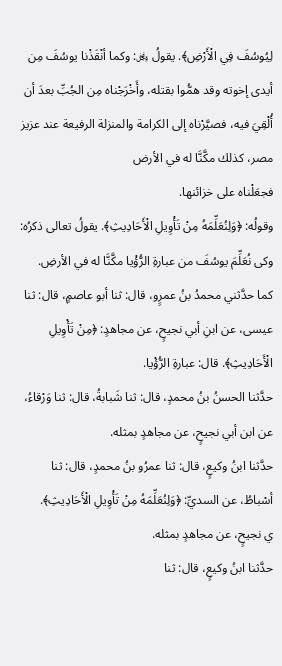لِيُوسُفَ فِي الْأَرْضِ﴾. يقولُ ﷿: وكما أنْقَذْنا يوسُفَ مِن أيدى إخوته وقد همُّوا بقتله، وأَخْرَجْناه مِن الجُبِّ بعدَ أن أُلْقِيَ فيه، فصيَّرْناه إلى الكرامة والمنزلة الرفيعة عند عزيز مصر، كذلك مكَّنَّا له في الأرض
فجعَلْناه على خزائنها.
وقولُه: ﴿وَلِنُعَلِّمَهُ مِنْ تَأْوِيلِ الْأَحَادِيثِ﴾. يقولُ تعالى ذكرُه: وكى نُعَلِّمَ يوسُفَ من عبارةِ الرُّؤْيا مكَّنَّا له في الأرضِ.
كما حدَّثني محمدُ بنُ عمرٍو، قال: ثنا أبو عاصمٍ، قال: ثنا عيسى، عن ابنِ أبي نجيحٍ، عن مجاهدٍ: ﴿مِنْ تَأْوِيلِ الْأَحَادِيثِ﴾. قال: عبارةِ الرُّؤْيا.
حدَّثنا الحسنُ بنُ محمدٍ، قال: ثنا شَبابةُ، قال: ثنا وَرْقاءُ، عن ابن أبي نجيحٍ، عن مجاهدٍ بمثله.
حدَّثنا ابنُ وكيعٍ، قال: ثنا عمرُو بنُ محمدٍ، قال: ثنا أسْباطُ، عن السديِّ: ﴿وَلِنُعَلِّمَهُ مِنْ تَأْوِيلِ الْأَحَادِيثِ﴾.
ي نجيحٍ، عن مجاهدٍ بمثله.
حدَّثنا ابنُ وكيعٍ، قال: ثنا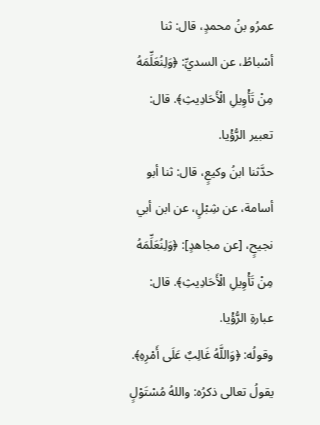عمرُو بنُ محمدٍ، قال: ثنا أسْباطُ، عن السديِّ: ﴿وَلِنُعَلِّمَهُ مِنْ تَأْوِيلِ الْأَحَادِيثِ﴾. قال: تعبير الرُّؤْيا.
حدَّثنا ابنُ وكيعٍ، قال: ثنا أبو أسامة، عن شِبْلٍ، عن ابن أبي نجيحٍ، [عن مجاهدٍ]: ﴿وَلِنُعَلِّمَهُ مِنْ تَأْوِيلِ الْأَحَادِيثِ﴾. قال: عبارةِ الرُّؤْيا.
وقولُه: ﴿وَاللَّهُ غَالِبٌ عَلَى أَمْرِهِ﴾. يقولُ تعالى ذكرُه: واللهُ مُسْتَوْلٍ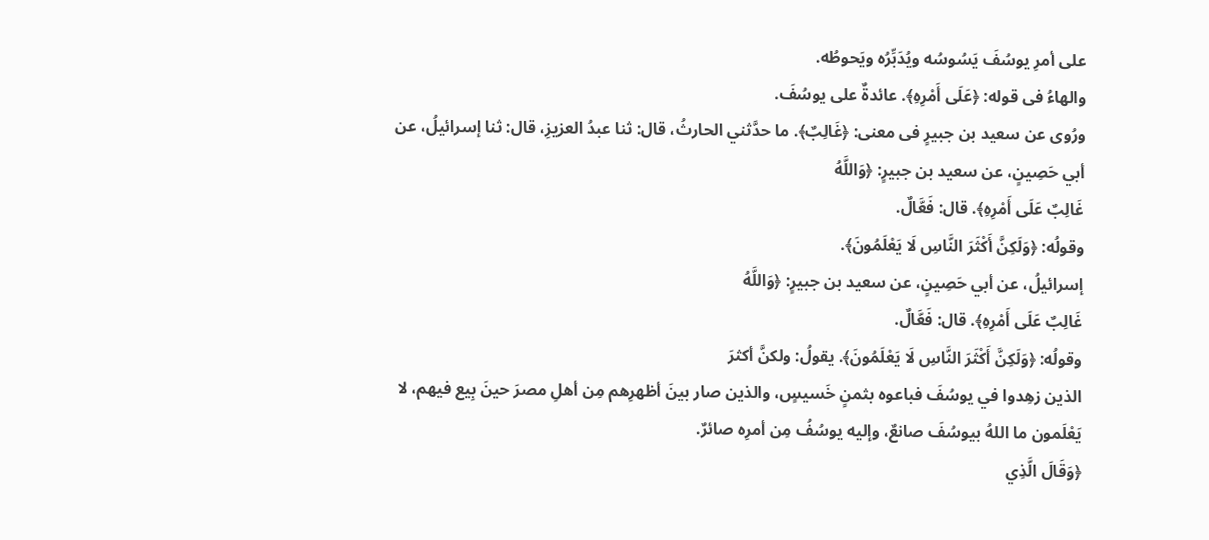على أمرِ يوسُفَ يَسُوسُه ويُدَبِّرُه ويَحوطُه.
والهاءُ فى قوله: ﴿عَلَى أَمْرِهِ﴾. عائدةٌ على يوسُفَ.
ورُوى عن سعيد بن جبيرٍ فى معنى: ﴿غَالِبٌ﴾. ما حدَّثني الحارثُ، قال: ثنا عبدُ العزيزِ، قال: ثنا إسرائيلُ، عن أبي حَصِينٍ، عن سعيد بن جبيرٍ: ﴿وَاللَّهُ
غَالِبٌ عَلَى أَمْرِهِ﴾. قال: فَعَّالٌ.
وقولُه: ﴿وَلَكِنَّ أَكْثَرَ النَّاسِ لَا يَعْلَمُونَ﴾.
إسرائيلُ، عن أبي حَصِينٍ، عن سعيد بن جبيرٍ: ﴿وَاللَّهُ
غَالِبٌ عَلَى أَمْرِهِ﴾. قال: فَعَّالٌ.
وقولُه: ﴿وَلَكِنَّ أَكْثَرَ النَّاسِ لَا يَعْلَمُونَ﴾. يقولُ: ولكنَّ أكثرَ
الذين زهِدوا في يوسُفَ فباعوه بثمنٍ خَسيسٍ، والذين صار بينَ أظهرِهم مِن أهلِ مصرَ حينَ بِيع فيهم، لا يَعْلَمون ما اللهُ بيوسُفَ صانعٌ، وإليه يوسُفُ مِن أمرِه صائرٌ.
﴿وَقَالَ الَّذِي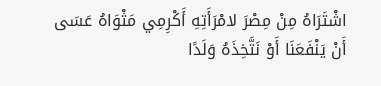اشْتَرَاهُ مِنْ مِصْرَ لامْرَأَتِهِ أَكْرِمِي مَثْوَاهُ عَسَى أَنْ يَنْفَعَنَا أَوْ نَتَّخِذَهُ وَلَدًا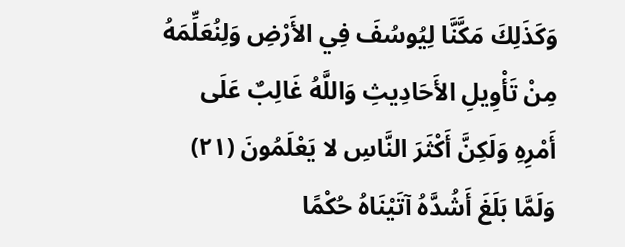وَكَذَلِكَ مَكَّنَّا لِيُوسُفَ فِي الأَرْضِ وَلِنُعَلِّمَهُ مِنْ تَأْوِيلِ الأَحَادِيثِ وَاللَّهُ غَالِبٌ عَلَى أَمْرِهِ وَلَكِنَّ أَكْثَرَ النَّاسِ لا يَعْلَمُونَ (٢١) وَلَمَّا بَلَغَ أَشُدَّهُ آتَيْنَاهُ حُكْمًا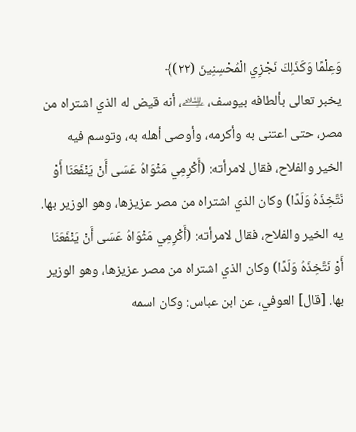وَعِلْمًا وَكَذَلِكَ نَجْزِي الْمُحْسِنِينَ (٢٢)﴾
يخبر تعالى بألطافه بيوسف، ﵇، أنه قيض له الذي اشتراه من مصر، حتى اعتنى به وأكرمه، وأوصى أهله به، وتوسم فيه الخير والفلاح، فقال لامرأته: (أَكْرِمِي مَثْوَاهُ عَسَى أَنْ يَنْفَعَنَا أَوْ نَتَّخِذَهُ وَلَدًا) وكان الذي اشتراه من مصر عزيزها، وهو الوزير بها.
يه الخير والفلاح، فقال لامرأته: (أَكْرِمِي مَثْوَاهُ عَسَى أَنْ يَنْفَعَنَا أَوْ نَتَّخِذَهُ وَلَدًا) وكان الذي اشتراه من مصر عزيزها، وهو الوزير بها. [قال] العوفي، عن ابن عباس: وكان اسمه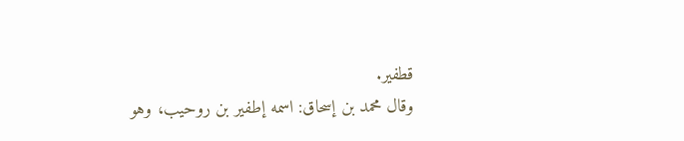قطفير.
وقال محمد بن إسحاق: اسمه إطفير بن روحيب، وهو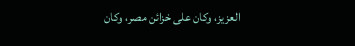العزيز، وكان على خزائن مصر، وكان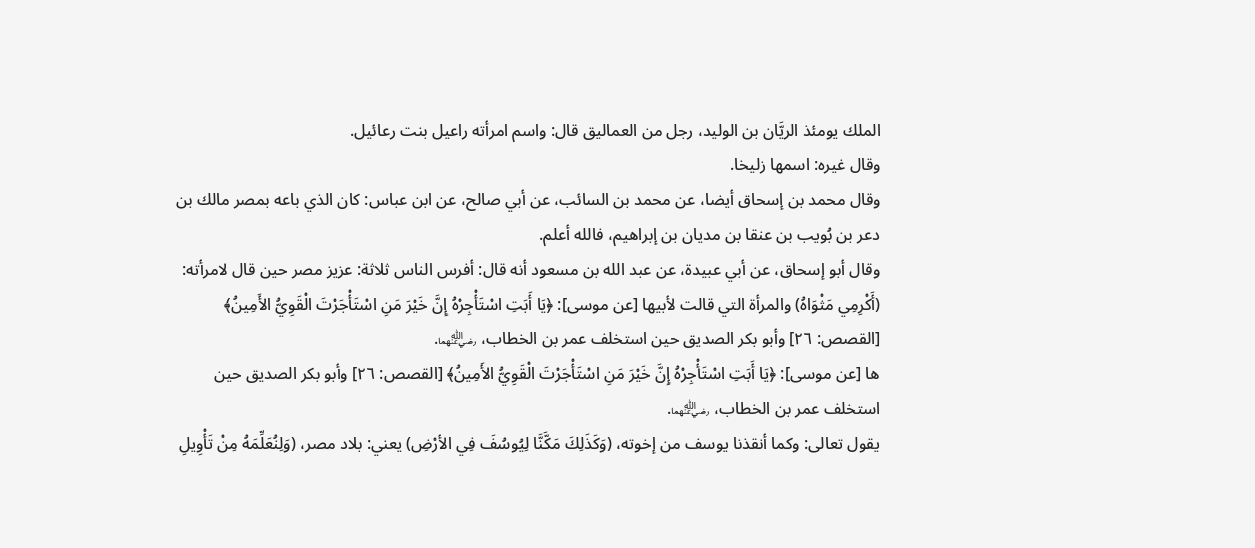الملك يومئذ الريَّان بن الوليد، رجل من العماليق قال: واسم امرأته راعيل بنت رعائيل.
وقال غيره: اسمها زليخا.
وقال محمد بن إسحاق أيضا، عن محمد بن السائب، عن أبي صالح، عن ابن عباس: كان الذي باعه بمصر مالك بن دعر بن بُويب بن عنقا بن مديان بن إبراهيم، فالله أعلم.
وقال أبو إسحاق، عن أبي عبيدة، عن عبد الله بن مسعود أنه قال: أفرس الناس ثلاثة: عزيز مصر حين قال لامرأته: (أَكْرِمِي مَثْوَاهُ) والمرأة التي قالت لأبيها [عن موسى]: ﴿يَا أَبَتِ اسْتَأْجِرْهُ إِنَّ خَيْرَ مَنِ اسْتَأْجَرْتَ الْقَوِيُّ الأَمِينُ﴾ [القصص: ٢٦] وأبو بكر الصديق حين استخلف عمر بن الخطاب، ﵄.
ها [عن موسى]: ﴿يَا أَبَتِ اسْتَأْجِرْهُ إِنَّ خَيْرَ مَنِ اسْتَأْجَرْتَ الْقَوِيُّ الأَمِينُ﴾ [القصص: ٢٦] وأبو بكر الصديق حين استخلف عمر بن الخطاب، ﵄.
يقول تعالى: وكما أنقذنا يوسف من إخوته، (وَكَذَلِكَ مَكَّنَّا لِيُوسُفَ فِي الأرْضِ) يعني: بلاد مصر، (وَلِنُعَلِّمَهُ مِنْ تَأْوِيلِ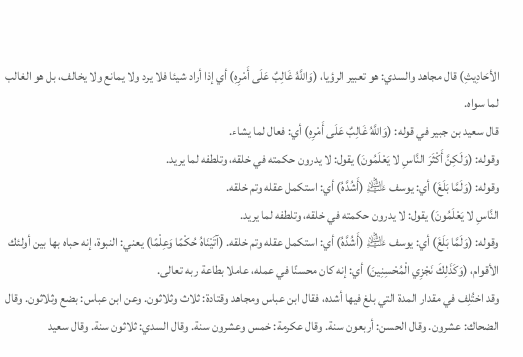الأحَادِيثِ) قال مجاهد والسدي: هو تعبير الرؤيا، (وَاللَّهُ غَالِبٌ عَلَى أَمْرِهِ) أي إذا أراد شيئا فلا يرد ولا يمانع ولا يخالف، بل هو الغالب لما سواه.
قال سعيد بن جبير في قوله: (وَاللَّهُ غَالِبٌ عَلَى أَمْرِهِ) أي: فعال لما يشاء.
وقوله: (وَلَكِنَّ أَكْثَرَ النَّاسِ لا يَعْلَمُونَ) يقول: لا يدرون حكمته في خلقه، وتلطفه لما يريد.
وقوله: (وَلَمَّا بَلَغَ) أي: يوسف ﵇ (أَشُدَّهُ) أي: استكمل عقله وتم خلقه.
النَّاسِ لا يَعْلَمُونَ) يقول: لا يدرون حكمته في خلقه، وتلطفه لما يريد.
وقوله: (وَلَمَّا بَلَغَ) أي: يوسف ﵇ (أَشُدَّهُ) أي: استكمل عقله وتم خلقه. (آتَيْنَاهُ حُكْمًا وَعِلْمًا) يعني: النبوة، إنه حباه بها بين أولئك الأقوام، (وَكَذَلِكَ نَجْزِي الْمُحْسِنِينَ) أي: إنه كان محسنًا في عمله، عاملا بطاعة ربه تعالى.
وقد اختُلِف في مقدار المدة التي بلغ فيها أشده، فقال ابن عباس ومجاهد وقتادة: ثلاث وثلاثون. وعن ابن عباس: بضع وثلاثون. وقال الضحاك: عشرون. وقال الحسن: أربعون سنة. وقال عكرمة: خمس وعشرون سنة. وقال السدي: ثلاثون سنة. وقال سعيد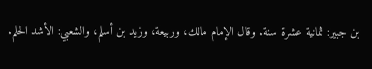بن جبير: ثمانية عشرة سنة. وقال الإمام مالك، وربيعة، وزيد بن أسلم، والشعبي: الأشد الحلم.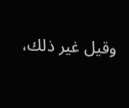وقيل غير ذلك،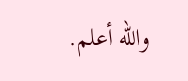والله أعلم.